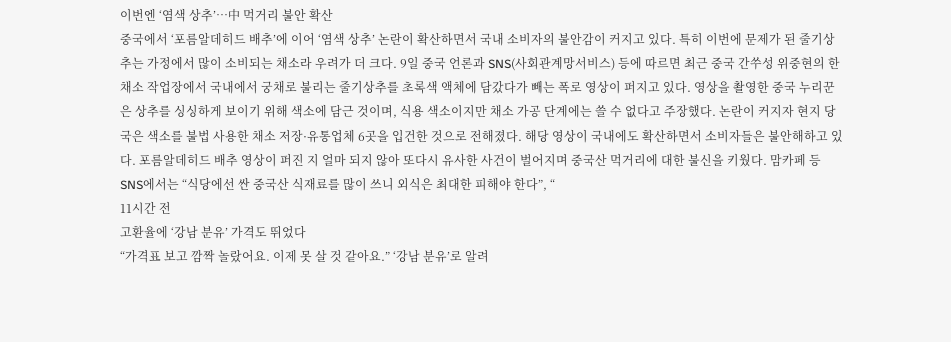이번엔 ‘염색 상추’…中 먹거리 불안 확산
중국에서 ‘포름알데히드 배추’에 이어 ‘염색 상추’ 논란이 확산하면서 국내 소비자의 불안감이 커지고 있다. 특히 이번에 문제가 된 줄기상추는 가정에서 많이 소비되는 채소라 우려가 더 크다. 9일 중국 언론과 SNS(사회관계망서비스) 등에 따르면 최근 중국 간쑤성 위중현의 한 채소 작업장에서 국내에서 궁채로 불리는 줄기상추를 초록색 액체에 담갔다가 빼는 폭로 영상이 퍼지고 있다. 영상을 촬영한 중국 누리꾼은 상추를 싱싱하게 보이기 위해 색소에 담근 것이며, 식용 색소이지만 채소 가공 단계에는 쓸 수 없다고 주장했다. 논란이 커지자 현지 당국은 색소를 불법 사용한 채소 저장·유통업체 6곳을 입건한 것으로 전해졌다. 해당 영상이 국내에도 확산하면서 소비자들은 불안해하고 있다. 포름알데히드 배추 영상이 퍼진 지 얼마 되지 않아 또다시 유사한 사건이 벌어지며 중국산 먹거리에 대한 불신을 키웠다. 맘카페 등 SNS에서는 “식당에선 싼 중국산 식재료를 많이 쓰니 외식은 최대한 피해야 한다”, “
11시간 전
고환율에 ‘강남 분유’ 가격도 뛰었다
“가격표 보고 깜짝 놀랐어요. 이제 못 살 것 같아요.” ‘강남 분유’로 알려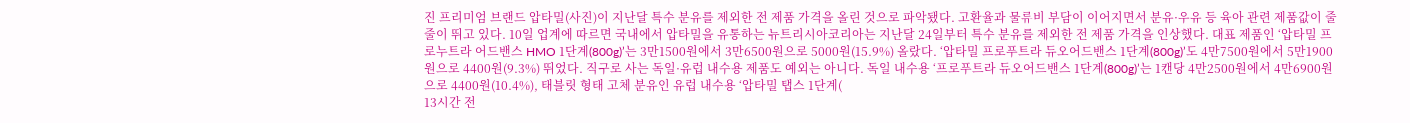진 프리미엄 브랜드 압타밀(사진)이 지난달 특수 분유를 제외한 전 제품 가격을 올린 것으로 파악됐다. 고환율과 물류비 부담이 이어지면서 분유·우유 등 육아 관련 제품값이 줄줄이 뛰고 있다. 10일 업계에 따르면 국내에서 압타밀을 유통하는 뉴트리시아코리아는 지난달 24일부터 특수 분유를 제외한 전 제품 가격을 인상했다. 대표 제품인 ‘압타밀 프로누트라 어드밴스 HMO 1단계(800g)’는 3만1500원에서 3만6500원으로 5000원(15.9%) 올랐다. ‘압타밀 프로푸트라 듀오어드밴스 1단계(800g)’도 4만7500원에서 5만1900원으로 4400원(9.3%) 뛰었다. 직구로 사는 독일·유럽 내수용 제품도 예외는 아니다. 독일 내수용 ‘프로푸트라 듀오어드밴스 1단계(800g)’는 1캔당 4만2500원에서 4만6900원으로 4400원(10.4%), 태블릿 형태 고체 분유인 유럽 내수용 ‘압타밀 탭스 1단계(
13시간 전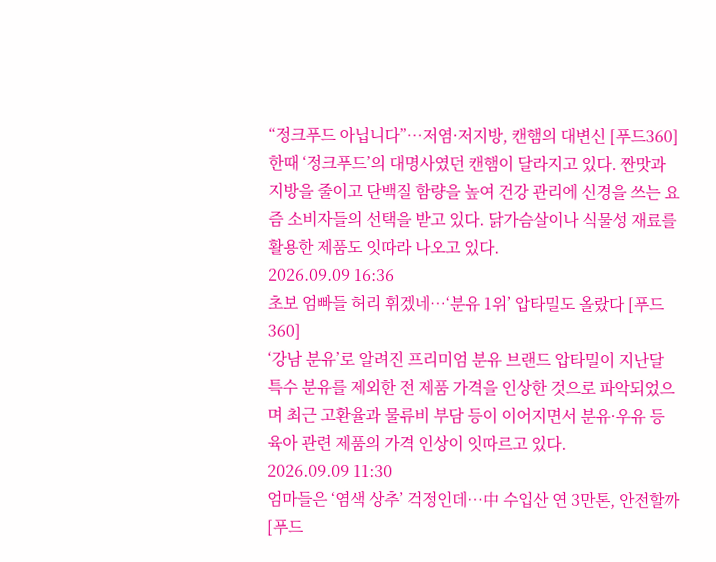“정크푸드 아닙니다”…저염·저지방, 캔햄의 대변신 [푸드360]
한때 ‘정크푸드’의 대명사였던 캔햄이 달라지고 있다. 짠맛과 지방을 줄이고 단백질 함량을 높여 건강 관리에 신경을 쓰는 요즘 소비자들의 선택을 받고 있다. 닭가슴살이나 식물성 재료를 활용한 제품도 잇따라 나오고 있다.
2026.09.09 16:36
초보 엄빠들 허리 휘겠네…‘분유 1위’ 압타밀도 올랐다 [푸드360]
‘강남 분유’로 알려진 프리미엄 분유 브랜드 압타밀이 지난달 특수 분유를 제외한 전 제품 가격을 인상한 것으로 파악되었으며 최근 고환율과 물류비 부담 등이 이어지면서 분유·우유 등 육아 관련 제품의 가격 인상이 잇따르고 있다.
2026.09.09 11:30
엄마들은 ‘염색 상추’ 걱정인데…中 수입산 연 3만톤, 안전할까 [푸드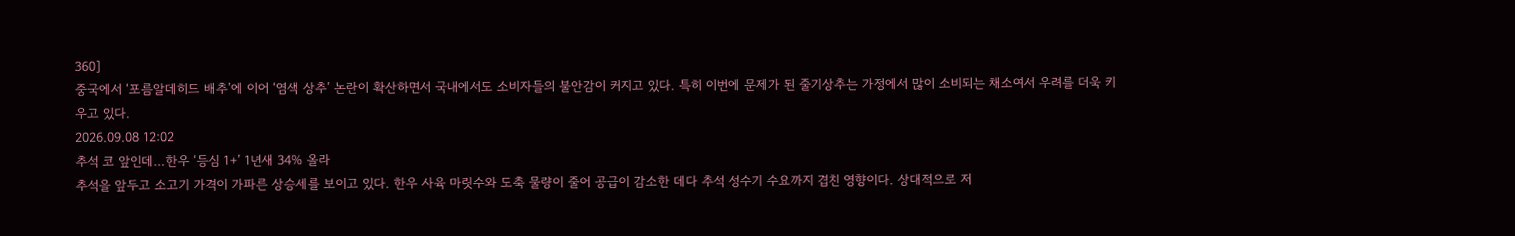360]
중국에서 ‘포름알데히드 배추’에 이어 ‘염색 상추’ 논란이 확산하면서 국내에서도 소비자들의 불안감이 커지고 있다. 특히 이번에 문제가 된 줄기상추는 가정에서 많이 소비되는 채소여서 우려를 더욱 키우고 있다.
2026.09.08 12:02
추석 코 앞인데…한우 ‘등심 1+’ 1년새 34% 올라
추석을 앞두고 소고기 가격이 가파른 상승세를 보이고 있다. 한우 사육 마릿수와 도축 물량이 줄어 공급이 감소한 데다 추석 성수기 수요까지 겹친 영향이다. 상대적으로 저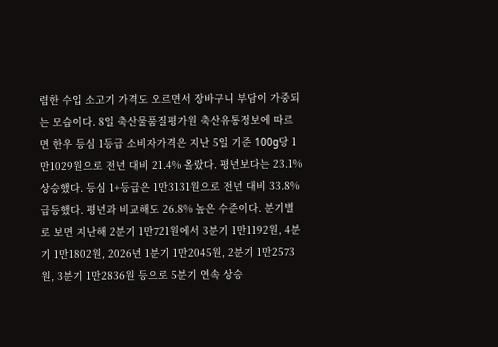렴한 수입 소고기 가격도 오르면서 장바구니 부담이 가중되는 모습이다. 8일 축산물품질평가원 축산유통정보에 따르면 한우 등심 1등급 소비자가격은 지난 5일 기준 100g당 1만1029원으로 전년 대비 21.4% 올랐다. 평년보다는 23.1% 상승했다. 등심 1+등급은 1만3131원으로 전년 대비 33.8% 급등했다. 평년과 비교해도 26.8% 높은 수준이다. 분기별로 보면 지난해 2분기 1만721원에서 3분기 1만1192원, 4분기 1만1802원, 2026년 1분기 1만2045원, 2분기 1만2573원, 3분기 1만2836원 등으로 5분기 연속 상승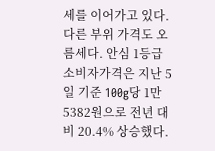세를 이어가고 있다. 다른 부위 가격도 오름세다. 안심 1등급 소비자가격은 지난 5일 기준 100g당 1만5382원으로 전년 대비 20.4% 상승했다.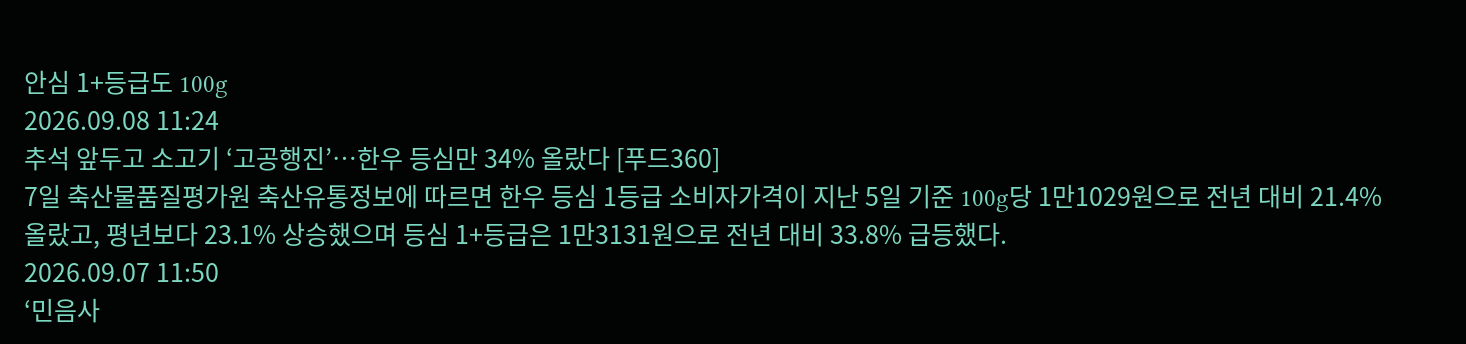안심 1+등급도 100g
2026.09.08 11:24
추석 앞두고 소고기 ‘고공행진’…한우 등심만 34% 올랐다 [푸드360]
7일 축산물품질평가원 축산유통정보에 따르면 한우 등심 1등급 소비자가격이 지난 5일 기준 100g당 1만1029원으로 전년 대비 21.4% 올랐고, 평년보다 23.1% 상승했으며 등심 1+등급은 1만3131원으로 전년 대비 33.8% 급등했다.
2026.09.07 11:50
‘민음사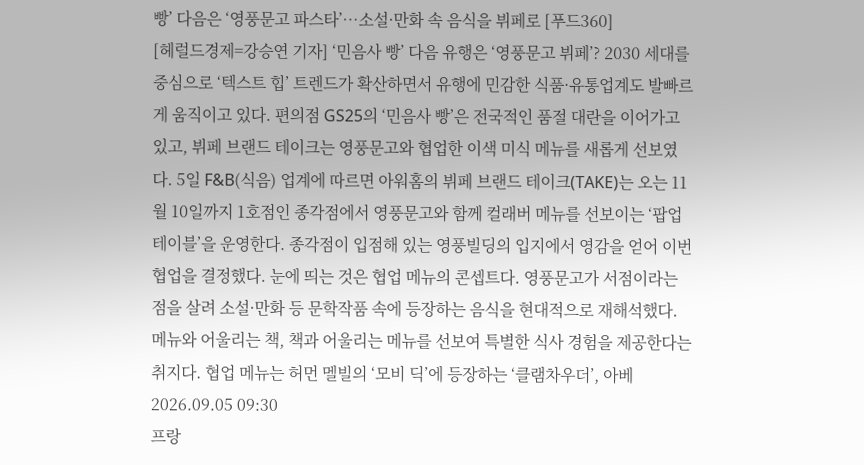빵’ 다음은 ‘영풍문고 파스타’…소설·만화 속 음식을 뷔페로 [푸드360]
[헤럴드경제=강승연 기자] ‘민음사 빵’ 다음 유행은 ‘영풍문고 뷔페’? 2030 세대를 중심으로 ‘텍스트 힙’ 트렌드가 확산하면서 유행에 민감한 식품·유통업계도 발빠르게 움직이고 있다. 편의점 GS25의 ‘민음사 빵’은 전국적인 품절 대란을 이어가고 있고, 뷔페 브랜드 테이크는 영풍문고와 협업한 이색 미식 메뉴를 새롭게 선보였다. 5일 F&B(식음) 업계에 따르면 아워홈의 뷔페 브랜드 테이크(TAKE)는 오는 11월 10일까지 1호점인 종각점에서 영풍문고와 함께 컬래버 메뉴를 선보이는 ‘팝업테이블’을 운영한다. 종각점이 입점해 있는 영풍빌딩의 입지에서 영감을 얻어 이번 협업을 결정했다. 눈에 띄는 것은 협업 메뉴의 콘셉트다. 영풍문고가 서점이라는 점을 살려 소설·만화 등 문학작품 속에 등장하는 음식을 현대적으로 재해석했다. 메뉴와 어울리는 책, 책과 어울리는 메뉴를 선보여 특별한 식사 경험을 제공한다는 취지다. 협업 메뉴는 허먼 멜빌의 ‘모비 딕’에 등장하는 ‘클램차우더’, 아베
2026.09.05 09:30
프랑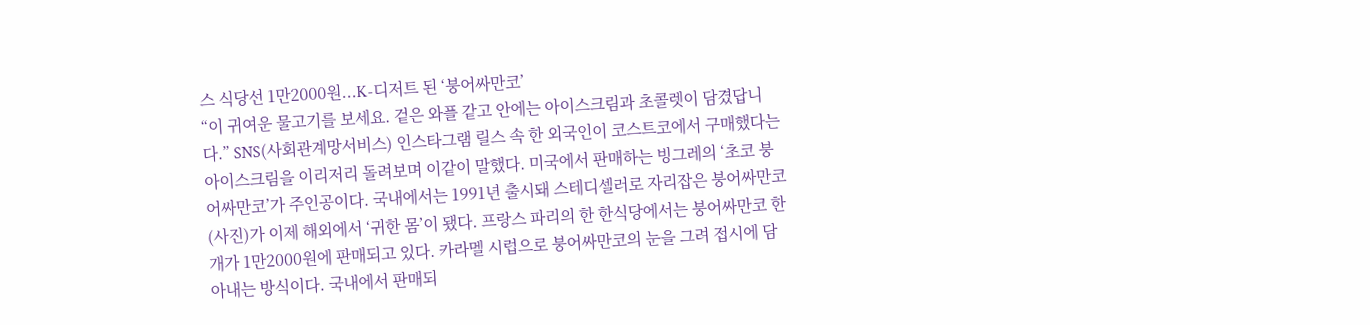스 식당선 1만2000원...K-디저트 된 ‘붕어싸만코’
“이 귀여운 물고기를 보세요. 겉은 와플 같고 안에는 아이스크림과 초콜렛이 담겼답니다.” SNS(사회관계망서비스) 인스타그램 릴스 속 한 외국인이 코스트코에서 구매했다는 아이스크림을 이리저리 돌려보며 이같이 말했다. 미국에서 판매하는 빙그레의 ‘초코 붕어싸만코’가 주인공이다. 국내에서는 1991년 출시돼 스테디셀러로 자리잡은 붕어싸만코(사진)가 이제 해외에서 ‘귀한 몸’이 됐다. 프랑스 파리의 한 한식당에서는 붕어싸만코 한개가 1만2000원에 판매되고 있다. 카라멜 시럽으로 붕어싸만코의 눈을 그려 접시에 담아내는 방식이다. 국내에서 판매되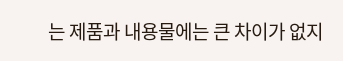는 제품과 내용물에는 큰 차이가 없지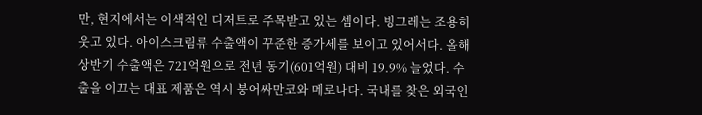만, 현지에서는 이색적인 디저트로 주목받고 있는 셈이다. 빙그레는 조용히 웃고 있다. 아이스크림류 수출액이 꾸준한 증가세를 보이고 있어서다. 올해 상반기 수출액은 721억원으로 전년 동기(601억원) 대비 19.9% 늘었다. 수출을 이끄는 대표 제품은 역시 붕어싸만코와 메로나다. 국내를 찾은 외국인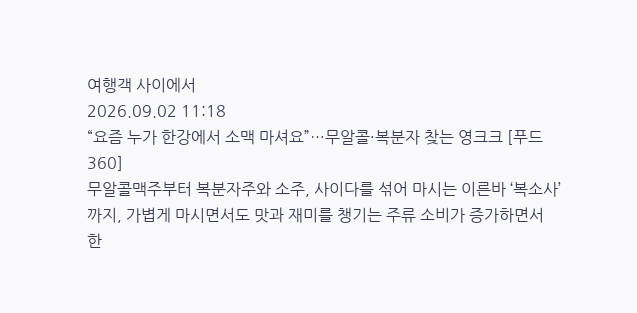여행객 사이에서
2026.09.02 11:18
“요즘 누가 한강에서 소맥 마셔요”…무알콜·복분자 찾는 영크크 [푸드360]
무알콜맥주부터 복분자주와 소주, 사이다를 섞어 마시는 이른바 ‘복소사’까지, 가볍게 마시면서도 맛과 재미를 챙기는 주류 소비가 증가하면서 한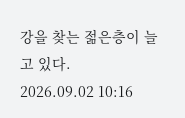강을 찾는 젊은층이 늘고 있다.
2026.09.02 10:16